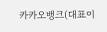카카오뱅크(대표이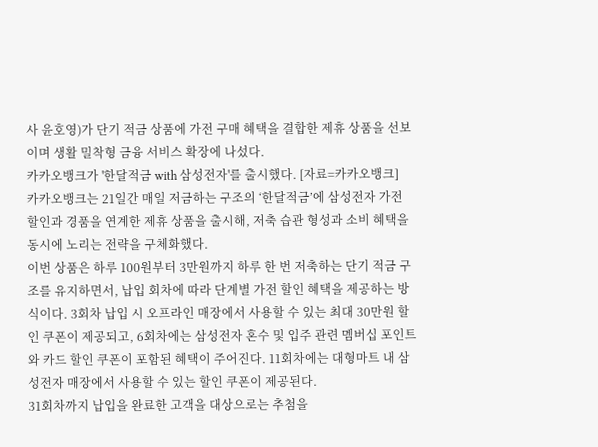사 윤호영)가 단기 적금 상품에 가전 구매 혜택을 결합한 제휴 상품을 선보이며 생활 밀착형 금융 서비스 확장에 나섰다.
카카오뱅크가 '한달적금 with 삼성전자'를 출시했다. [자료=카카오뱅크]
카카오뱅크는 21일간 매일 저금하는 구조의 ‘한달적금’에 삼성전자 가전 할인과 경품을 연계한 제휴 상품을 출시해, 저축 습관 형성과 소비 혜택을 동시에 노리는 전략을 구체화했다.
이번 상품은 하루 100원부터 3만원까지 하루 한 번 저축하는 단기 적금 구조를 유지하면서, 납입 회차에 따라 단계별 가전 할인 혜택을 제공하는 방식이다. 3회차 납입 시 오프라인 매장에서 사용할 수 있는 최대 30만원 할인 쿠폰이 제공되고, 6회차에는 삼성전자 혼수 및 입주 관련 멤버십 포인트와 카드 할인 쿠폰이 포함된 혜택이 주어진다. 11회차에는 대형마트 내 삼성전자 매장에서 사용할 수 있는 할인 쿠폰이 제공된다.
31회차까지 납입을 완료한 고객을 대상으로는 추첨을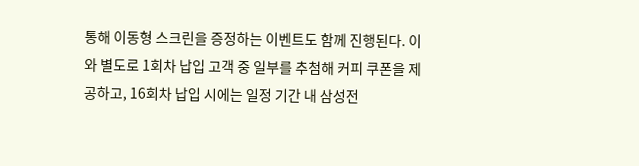통해 이동형 스크린을 증정하는 이벤트도 함께 진행된다. 이와 별도로 1회차 납입 고객 중 일부를 추첨해 커피 쿠폰을 제공하고, 16회차 납입 시에는 일정 기간 내 삼성전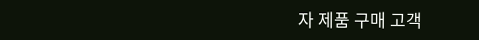자 제품 구매 고객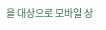을 대상으로 모바일 상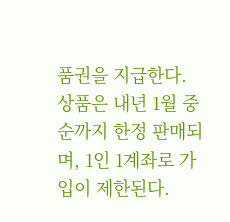품권을 지급한다.
상품은 내년 1월 중순까지 한정 판매되며, 1인 1계좌로 가입이 제한된다.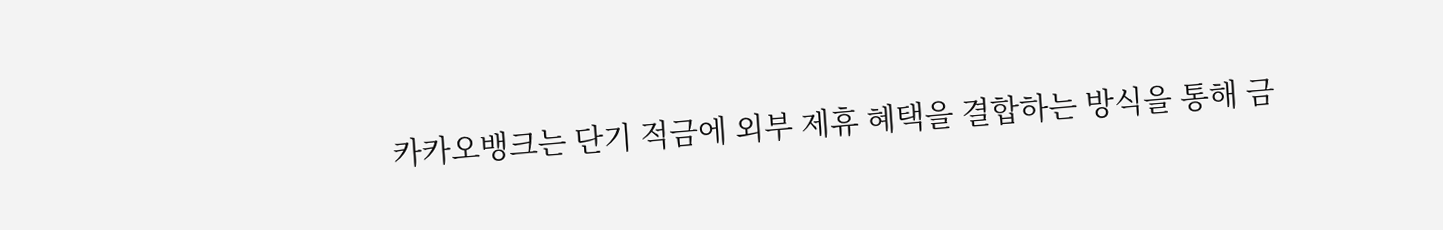카카오뱅크는 단기 적금에 외부 제휴 혜택을 결합하는 방식을 통해 금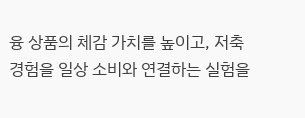융 상품의 체감 가치를 높이고, 저축 경험을 일상 소비와 연결하는 실험을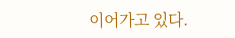이어가고 있다.